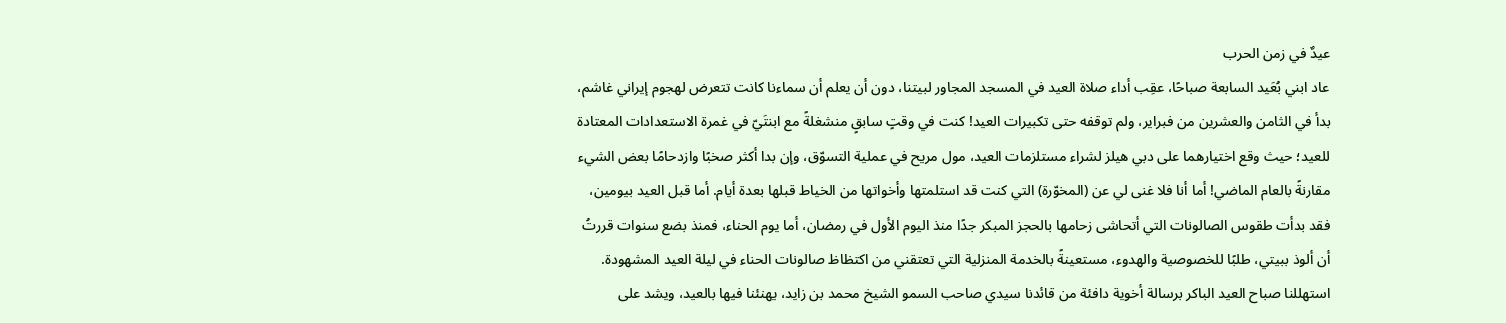عيدٌ في زمن الحرب
عاد ابني بُعَيد السابعة صباحًا، عقِب أداء صلاة العيد في المسجد المجاور لبيتنا، دون أن يعلم أن سماءنا كانت تتعرض لهجوم إيراني غاشم، بدأ في الثامن والعشرين من فبراير، ولم توقفه حتى تكبيرات العيد! كنت في وقتٍ سابقٍ منشغلةً مع ابنتَيّ في غمرة الاستعدادات المعتادة للعيد؛ حيث وقع اختيارهما على دبي هيلز لشراء مستلزمات العيد، مول مريح في عملية التسوّق، وإن بدا أكثر صخبًا وازدحامًا بعض الشيء مقارنةً بالعام الماضي! أما أنا فلا غنى لي عن (المخوّرة) التي كنت قد استلمتها وأخواتها من الخياط قبلها بعدة أيام. أما قبل العيد بيومين، فقد بدأت طقوس الصالونات التي أتحاشى زحامها بالحجز المبكر جدًا منذ اليوم الأول في رمضان، أما يوم الحناء، فمنذ بضع سنوات قررتُ أن ألوذ ببيتي، طلبًا للخصوصية والهدوء، مستعينةً بالخدمة المنزلية التي تعتقني من اكتظاظ صالونات الحناء في ليلة العيد المشهودة. استهللنا صباح العيد الباكر برسالة أخوية دافئة من قائدنا سيدي صاحب السمو الشيخ محمد بن زايد، يهنئنا فيها بالعيد، ويشد على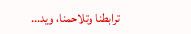ترابطنا وتلاحمنا، ويد...